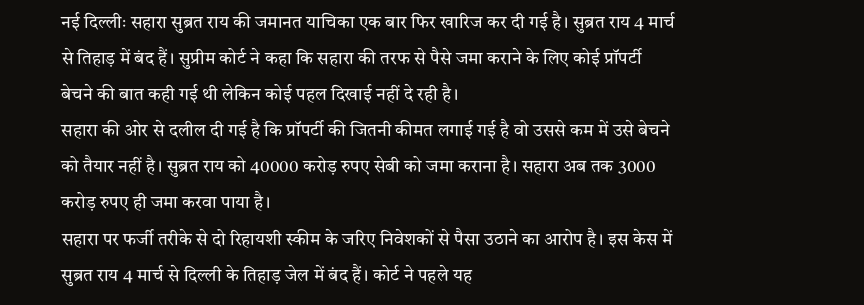नई दिल्लीः सहारा सुब्रत राय की जमानत याचिका एक बार फिर खारिज कर दी गई है। सुब्रत राय 4 मार्च से तिहाड़ में बंद हैं। सुप्रीम कोर्ट ने कहा कि सहारा की तरफ से पैसे जमा कराने के लिए कोई प्रॉपर्टी बेचने की बात कही गई थी लेकिन कोई पहल दिखाई नहीं दे रही है।
सहारा की ओर से दलील दी गई है कि प्रॉपर्टी की जितनी कीमत लगाई गई है वो उससे कम में उसे बेचने को तैयार नहीं है। सुब्रत राय को 40000 करोड़ रुपए सेबी को जमा कराना है। सहारा अब तक 3000 करोड़ रुपए ही जमा करवा पाया है।
सहारा पर फर्जी तरीके से दो रिहायशी स्कीम के जरिए निवेशकों से पैसा उठाने का आरोप है। इस केस में सुब्रत राय 4 मार्च से दिल्ली के तिहाड़ जेल में बंद हैं। कोर्ट ने पहले यह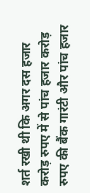शर्त रखी थी कि अगर दस हजार करोड़ रुपए में से पांच हजार करोड़ रुपए की बैंक गारंटी और पांच हजार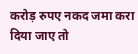करोड़ रुपए नकद जमा करा दिया जाए तो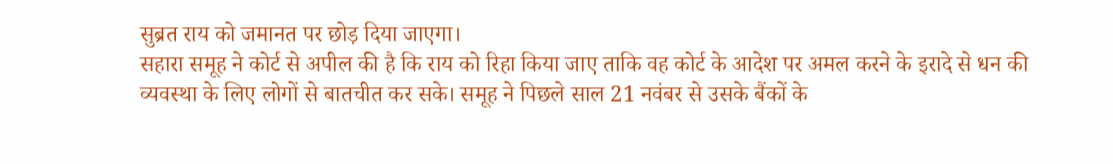सुब्रत राय को जमानत पर छोड़ दिया जाएगा।
सहारा समूह ने कोर्ट से अपील की है कि राय को रिहा किया जाए ताकि वह कोर्ट के आदेश पर अमल करने के इरादे से धन की व्यवस्था के लिए लोगों से बातचीत कर सके। समूह ने पिछले साल 21 नवंबर से उसके बैंकों के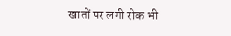खातों पर लगी रोक भी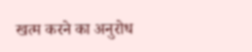खत्म करने का अनुरोध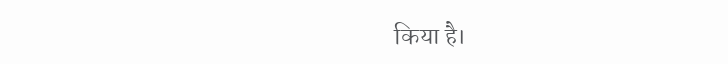किया है।